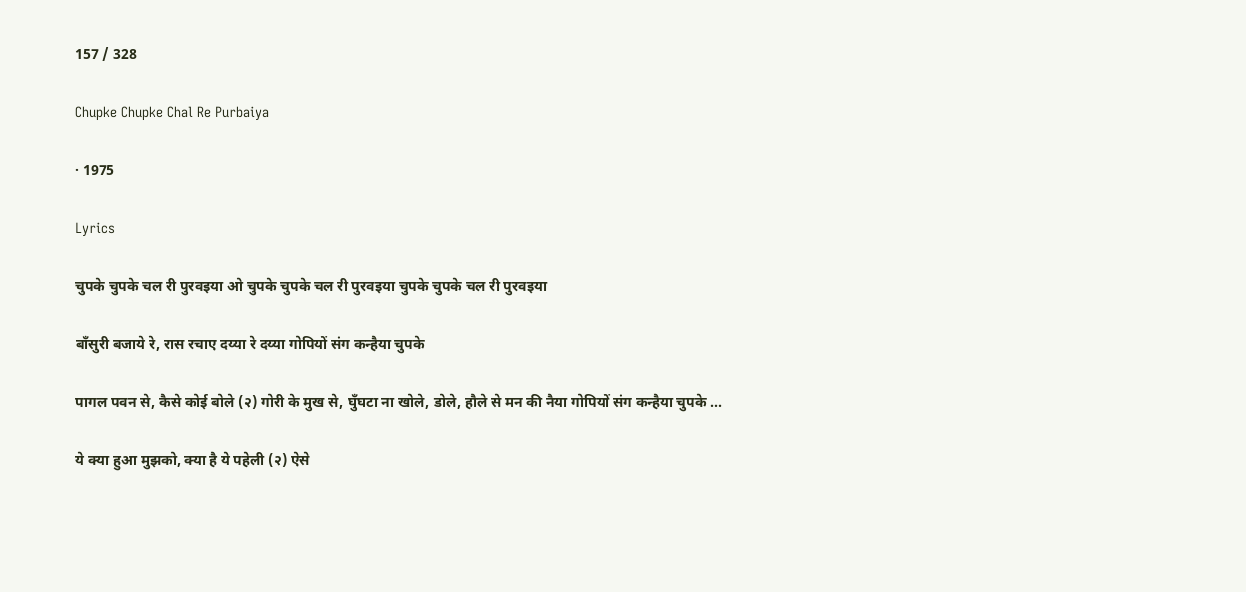157 / 328

Chupke Chupke Chal Re Purbaiya

· 1975

Lyrics

चुपके चुपके चल री पुरवइया ओ चुपके चुपके चल री पुरवइया चुपके चुपके चल री पुरवइया

बाँसुरी बजाये रे, रास रचाए दय्या रे दय्या गोपियों संग कन्हैया चुपके

पागल पवन से, कैसे कोई बोले (२) गोरी के मुख से, घुँघटा ना खोले, डोले, हौले से मन की नैया गोपियों संग कन्हैया चुपके ...

ये क्या हुआ मुझको, क्या है ये पहेली (२) ऐसे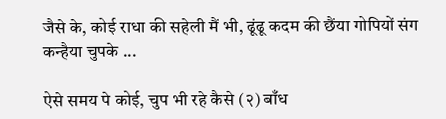जैसे के, कोई राधा की सहेली मैं भी, ढूंढू कदम की छैंया गोपियों संग कन्हैया चुपके ...

ऐसे समय पे कोई, चुप भी रहे कैसे (२) बाँध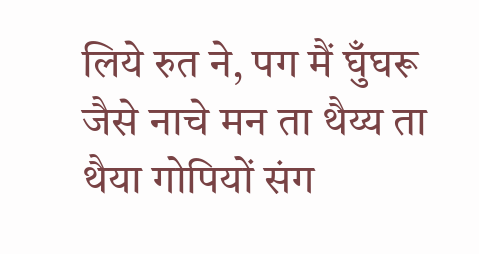लिये रुत ने, पग मैं घुँघरू जैसे नाचे मन ता थैय्य ता थैया गोपियों संग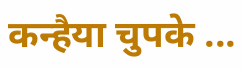कन्हैया चुपके ...